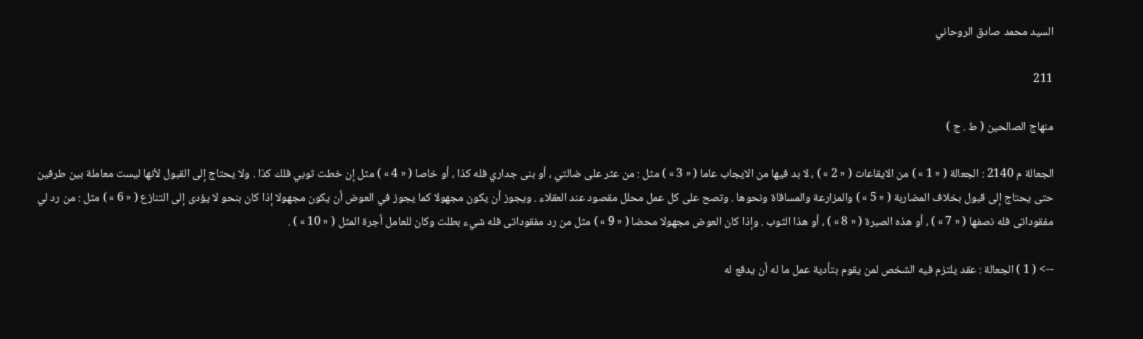السيد محمد صادق الروحاني

211

منهاج الصالحين ( ط . ج )

الجعالة م 2140 : الجعالة ( « 1 » ) من الايقاعات ( « 2 » ) ، لا بد فيها من الايجاب عاما ( « 3 » ) مثل : من عثر على ضالتي ، أو بنى جداري فله كذا ، أو خاصا ( « 4 » ) مثل إن خطت ثوبي فلك كذا . ولا يحتاج إلى القبول لأنها ليست معاملة بين طرفين حتى يحتاج إلى قبول بخلاف المضاربة ( « 5 » ) والمزارعة والمساقاة ونحوها . وتصح على كل عمل محلل مقصود عند العقلاء . ويجوز أن يكون مجهولا كما يجوز في العوض أن يكون مجهولا إذا كان بنحو لا يؤدى إلى التنازع ( « 6 » ) مثل : من رد لي مفقوداتى فله نصفها ( « 7 » ) ، أو هذه الصبرة ( « 8 » ) ، أو هذا الثوب . وإذا كان العوض مجهولا محضا ( « 9 » ) مثل من رد مفقوداتى فله شيء بطلت وكان للعامل أجرة المثل ( « 10 » ) .

--> ( 1 ) الجعالة : عقد يلتزم فيه الشخص لمن يقوم بتأدية عمل ما له أن يدفع له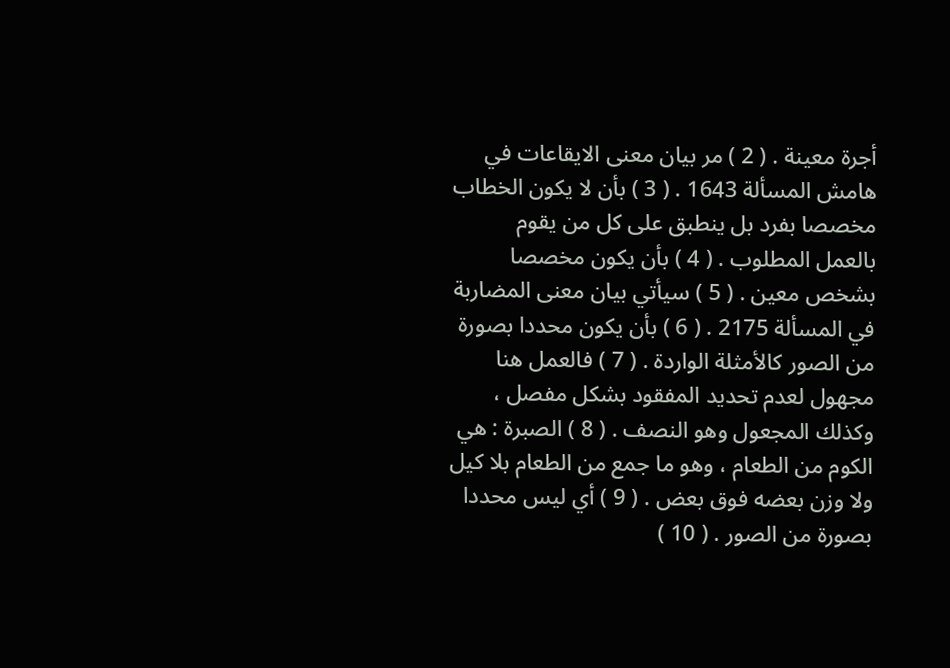أجرة معينة . ( 2 ) مر بيان معنى الايقاعات في هامش المسألة 1643 . ( 3 ) بأن لا يكون الخطاب مخصصا بفرد بل ينطبق على كل من يقوم بالعمل المطلوب . ( 4 ) بأن يكون مخصصا بشخص معين . ( 5 ) سيأتي بيان معنى المضاربة في المسألة 2175 . ( 6 ) بأن يكون محددا بصورة من الصور كالأمثلة الواردة . ( 7 ) فالعمل هنا مجهول لعدم تحديد المفقود بشكل مفصل ، وكذلك المجعول وهو النصف . ( 8 ) الصبرة : هي الكوم من الطعام ، وهو ما جمع من الطعام بلا كيل ولا وزن بعضه فوق بعض . ( 9 ) أي ليس محددا بصورة من الصور . ( 10 )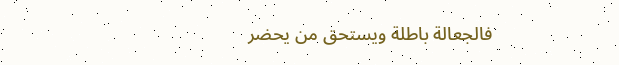فالجعالة باطلة ويستحق من يحضر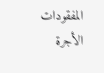المفقودات الأجرة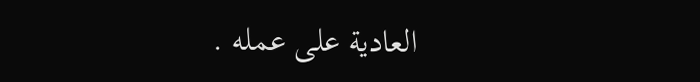العادية على عمله .